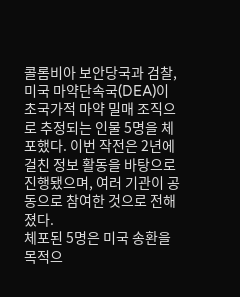콜롬비아 보안당국과 검찰, 미국 마약단속국(DEA)이 초국가적 마약 밀매 조직으로 추정되는 인물 5명을 체포했다. 이번 작전은 2년에 걸친 정보 활동을 바탕으로 진행됐으며, 여러 기관이 공동으로 참여한 것으로 전해졌다.
체포된 5명은 미국 송환을 목적으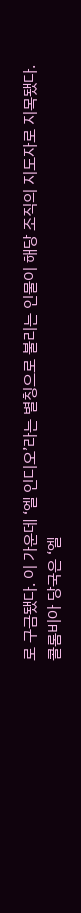로 구금됐다. 이 가운데 ‘엘 인디오’라는 별칭으로 불리는 인물이 해당 조직의 지도자로 지목됐다.
콜롬비아 당국은 ‘엘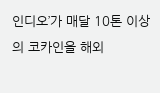인디오’가 매달 10톤 이상의 코카인을 해외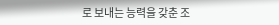로 보내는 능력을 갖춘 조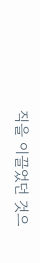직을 이끌었던 것으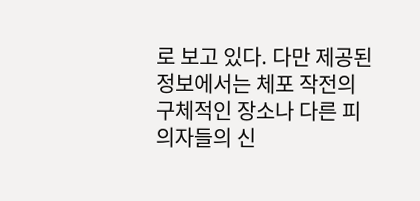로 보고 있다. 다만 제공된 정보에서는 체포 작전의 구체적인 장소나 다른 피의자들의 신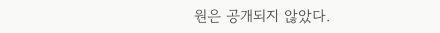원은 공개되지 않았다.